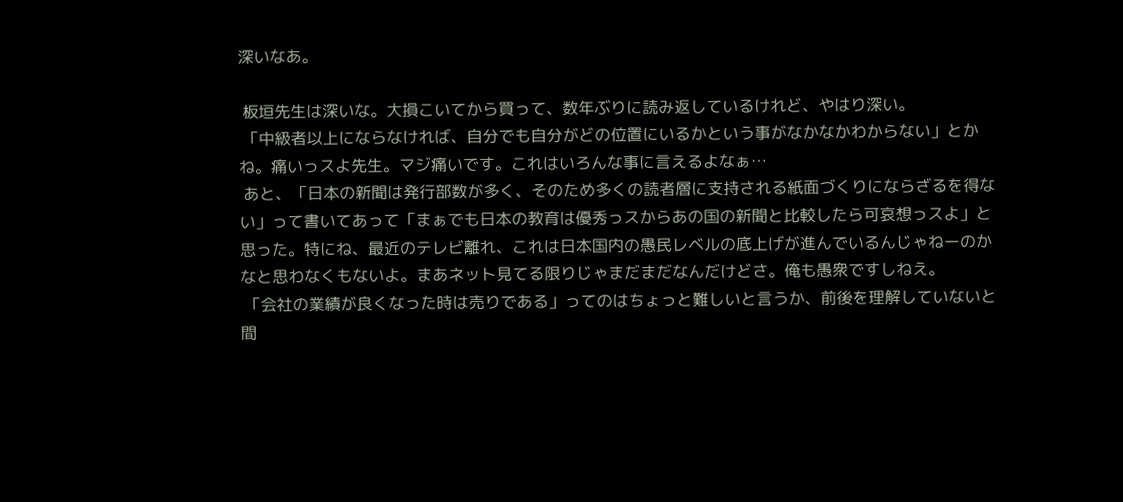深いなあ。

 板垣先生は深いな。大損こいてから買って、数年ぶりに読み返しているけれど、やはり深い。
 「中級者以上にならなければ、自分でも自分がどの位置にいるかという事がなかなかわからない」とかね。痛いっスよ先生。マジ痛いです。これはいろんな事に言えるよなぁ…
 あと、「日本の新聞は発行部数が多く、そのため多くの読者層に支持される紙面づくりにならざるを得ない」って書いてあって「まぁでも日本の教育は優秀っスからあの国の新聞と比較したら可哀想っスよ」と思った。特にね、最近のテレビ離れ、これは日本国内の愚民レベルの底上げが進んでいるんじゃねーのかなと思わなくもないよ。まあネット見てる限りじゃまだまだなんだけどさ。俺も愚衆ですしねえ。
 「会社の業績が良くなった時は売りである」ってのはちょっと難しいと言うか、前後を理解していないと間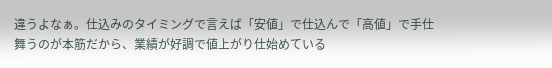違うよなぁ。仕込みのタイミングで言えば「安値」で仕込んで「高値」で手仕舞うのが本筋だから、業績が好調で値上がり仕始めている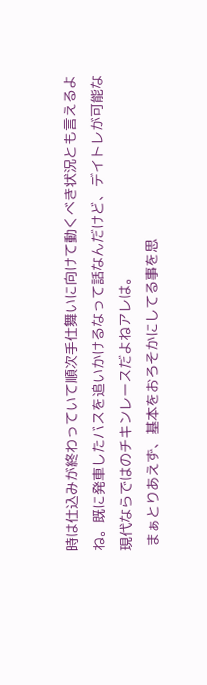時は仕込みが終わっていて順次手仕舞いに向けて動くべき状況とも言えるよね。既に発車したバスを追いかけるなって話なんだけど、デイトレが可能な現代ならではのチキンレースだよねアレは。
 まぁとりあえず、基本をおろそかにしてる事を思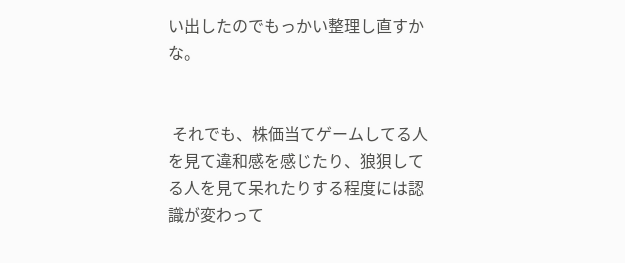い出したのでもっかい整理し直すかな。


 それでも、株価当てゲームしてる人を見て違和感を感じたり、狼狽してる人を見て呆れたりする程度には認識が変わって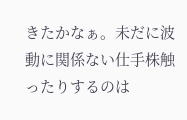きたかなぁ。未だに波動に関係ない仕手株触ったりするのは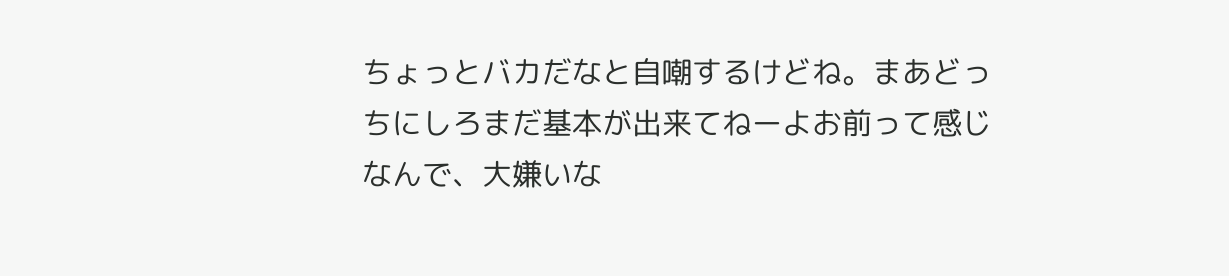ちょっとバカだなと自嘲するけどね。まあどっちにしろまだ基本が出来てねーよお前って感じなんで、大嫌いな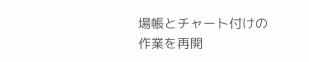場帳とチャート付けの作業を再開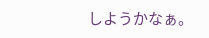しようかなぁ。